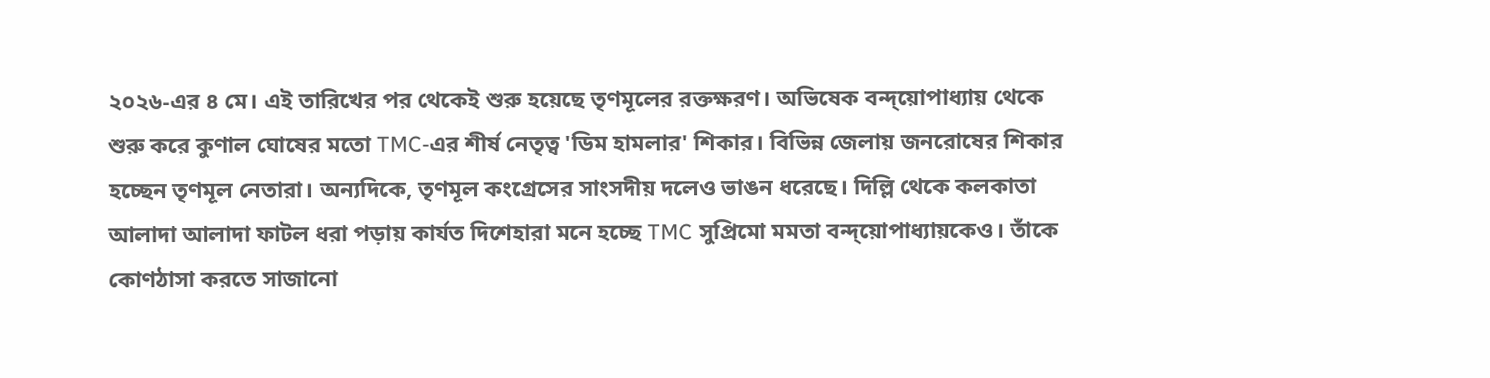২০২৬-এর ৪ মে। এই তারিখের পর থেকেই শুরু হয়েছে তৃণমূলের রক্তক্ষরণ। অভিষেক বন্দ্য়োপাধ্যায় থেকে শুরু করে কুণাল ঘোষের মতো TMC-এর শীর্ষ নেতৃত্ব 'ডিম হামলার' শিকার। বিভিন্ন জেলায় জনরোষের শিকার হচ্ছেন তৃণমূল নেতারা। অন্যদিকে, তৃণমূল কংগ্রেসের সাংসদীয় দলেও ভাঙন ধরেছে। দিল্লি থেকে কলকাতা আলাদা আলাদা ফাটল ধরা পড়ায় কার্যত দিশেহারা মনে হচ্ছে TMC সুপ্রিমো মমতা বন্দ্য়োপাধ্যায়কেও। তাঁকে কোণঠাসা করতে সাজানো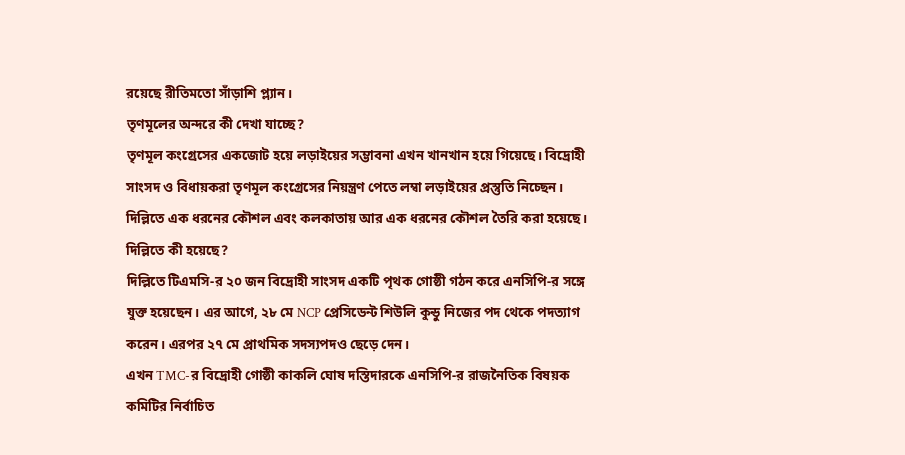রয়েছে রীতিমতো সাঁড়াশি প্ল্যান।
তৃণমূলের অন্দরে কী দেখা যাচ্ছে?
তৃণমূল কংগ্রেসের একজোট হয়ে লড়াইয়ের সম্ভাবনা এখন খানখান হয়ে গিয়েছে। বিদ্রোহী সাংসদ ও বিধায়করা তৃণমূল কংগ্রেসের নিয়ন্ত্রণ পেতে লম্বা লড়াইয়ের প্রস্তুতি নিচ্ছেন। দিল্লিতে এক ধরনের কৌশল এবং কলকাতায় আর এক ধরনের কৌশল তৈরি করা হয়েছে।
দিল্লিতে কী হয়েছে?
দিল্লিতে টিএমসি-র ২০ জন বিদ্রোহী সাংসদ একটি পৃথক গোষ্ঠী গঠন করে এনসিপি-র সঙ্গে যুক্ত হয়েছেন। এর আগে, ২৮ মে NCP প্রেসিডেন্ট শিউলি কুন্ডু নিজের পদ থেকে পদত্যাগ করেন। এরপর ২৭ মে প্রাথমিক সদস্যপদও ছেড়ে দেন।
এখন TMC-র বিদ্রোহী গোষ্ঠী কাকলি ঘোষ দস্তিদারকে এনসিপি-র রাজনৈতিক বিষয়ক কমিটির নির্বাচিত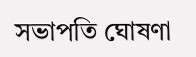সভাপতি ঘোষণা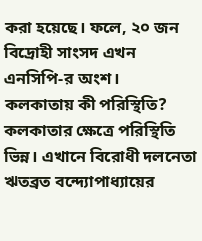করা হয়েছে। ফলে, ২০ জন বিদ্রোহী সাংসদ এখন এনসিপি-র অংশ।
কলকাতায় কী পরিস্থিতি?
কলকাতার ক্ষেত্রে পরিস্থিতি ভিন্ন। এখানে বিরোধী দলনেতা ঋতব্রত বন্দ্যোপাধ্যায়ের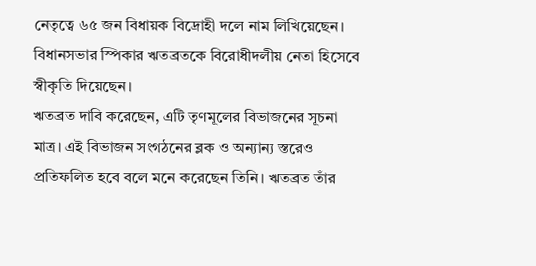নেতৃত্বে ৬৫ জন বিধায়ক বিদ্রোহী দলে নাম লিখিয়েছেন। বিধানসভার স্পিকার ঋতব্রতকে বিরোধীদলীয় নেতা হিসেবে স্বীকৃতি দিয়েছেন।
ঋতব্রত দাবি করেছেন, এটি তৃণমূলের বিভাজনের সূচনা মাত্র। এই বিভাজন সংগঠনের ব্লক ও অন্যান্য স্তরেও প্রতিফলিত হবে বলে মনে করেছেন তিনি। ঋতব্রত তাঁর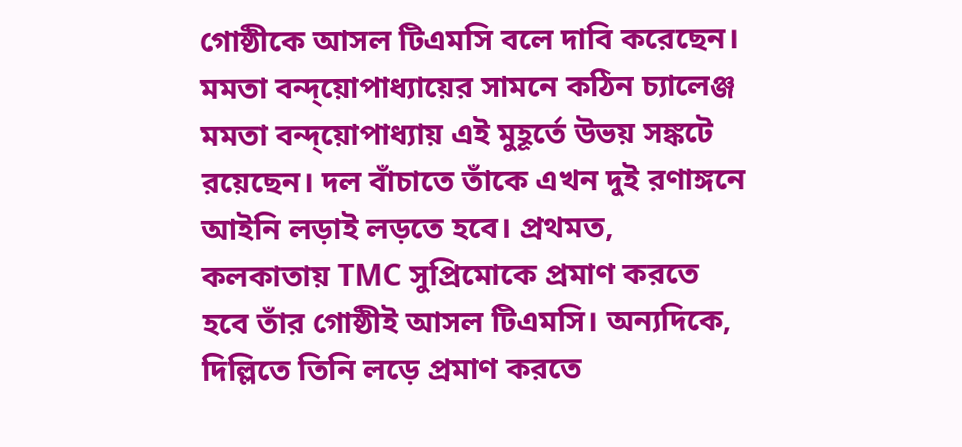গোষ্ঠীকে আসল টিএমসি বলে দাবি করেছেন।
মমতা বন্দ্য়োপাধ্যায়ের সামনে কঠিন চ্যালেঞ্জ
মমতা বন্দ্য়োপাধ্যায় এই মুহূর্তে উভয় সঙ্কটে রয়েছেন। দল বাঁচাতে তাঁকে এখন দুই রণাঙ্গনে আইনি লড়াই লড়তে হবে। প্রথমত, কলকাতায় TMC সুপ্রিমোকে প্রমাণ করতে হবে তাঁর গোষ্ঠীই আসল টিএমসি। অন্যদিকে, দিল্লিতে তিনি লড়ে প্রমাণ করতে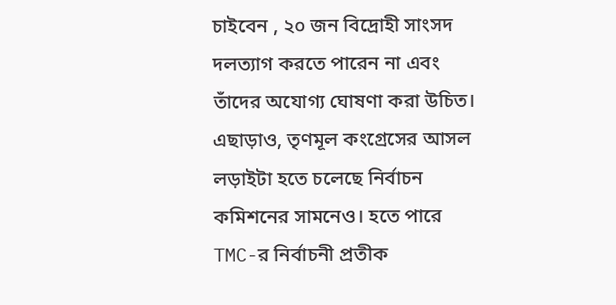চাইবেন , ২০ জন বিদ্রোহী সাংসদ দলত্যাগ করতে পারেন না এবং তাঁদের অযোগ্য ঘোষণা করা উচিত।
এছাড়াও, তৃণমূল কংগ্রেসের আসল লড়াইটা হতে চলেছে নির্বাচন কমিশনের সামনেও। হতে পারে TMC-র নির্বাচনী প্রতীক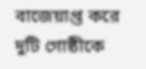বাজেয়াপ্ত করে দুটি গোষ্ঠীকে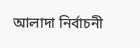আলাদা নির্বাচনী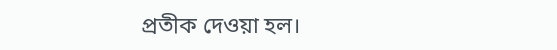প্রতীক দেওয়া হল।